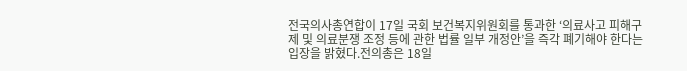전국의사총연합이 17일 국회 보건복지위원회를 통과한 ‘의료사고 피해구제 및 의료분쟁 조정 등에 관한 법률 일부 개정안’을 즉각 폐기해야 한다는 입장을 밝혔다.전의총은 18일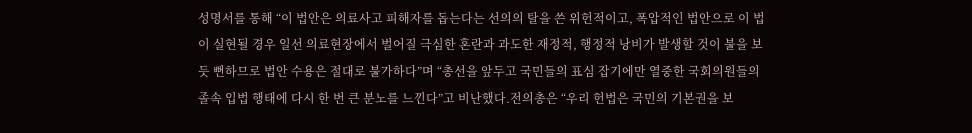성명서를 통해 “이 법안은 의료사고 피해자를 돕는다는 선의의 탈을 쓴 위헌적이고, 폭압적인 법안으로 이 법이 실현될 경우 일선 의료현장에서 벌어질 극심한 혼란과 과도한 재정적, 행정적 낭비가 발생할 것이 불을 보듯 뻔하므로 법안 수용은 절대로 불가하다”며 “총선을 앞두고 국민들의 표심 잡기에만 열중한 국회의원들의 졸속 입법 행태에 다시 한 번 큰 분노를 느낀다”고 비난했다.전의총은 “우리 헌법은 국민의 기본권을 보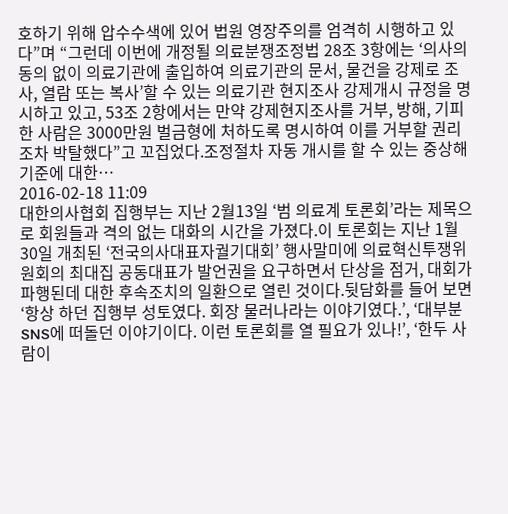호하기 위해 압수수색에 있어 법원 영장주의를 엄격히 시행하고 있다”며 “그런데 이번에 개정될 의료분쟁조정법 28조 3항에는 ‘의사의 동의 없이 의료기관에 출입하여 의료기관의 문서, 물건을 강제로 조사, 열람 또는 복사’할 수 있는 의료기관 현지조사 강제개시 규정을 명시하고 있고, 53조 2항에서는 만약 강제현지조사를 거부, 방해, 기피한 사람은 3000만원 벌금형에 처하도록 명시하여 이를 거부할 권리조차 박탈했다”고 꼬집었다.조정절차 자동 개시를 할 수 있는 중상해 기준에 대한…
2016-02-18 11:09
대한의사협회 집행부는 지난 2월13일 ‘범 의료계 토론회’라는 제목으로 회원들과 격의 없는 대화의 시간을 가졌다.이 토론회는 지난 1월30일 개최된 ‘전국의사대표자궐기대회’ 행사말미에 의료혁신투쟁위원회의 최대집 공동대표가 발언권을 요구하면서 단상을 점거, 대회가 파행된데 대한 후속조치의 일환으로 열린 것이다.뒷담화를 들어 보면 ‘항상 하던 집행부 성토였다. 회장 물러나라는 이야기였다.’, ‘대부분 SNS에 떠돌던 이야기이다. 이런 토론회를 열 필요가 있나!’, ‘한두 사람이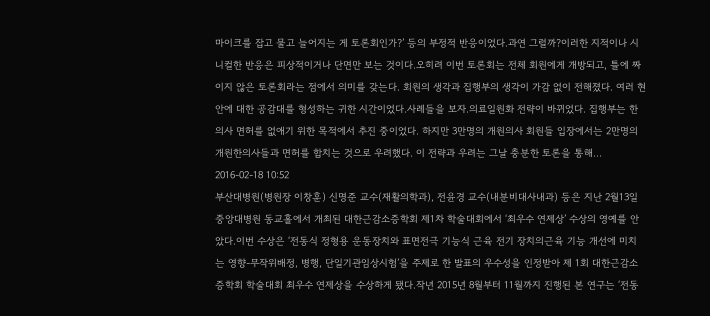마이크를 잡고 물고 늘어지는 게 토론회인가?’ 등의 부정적 반응이었다.과연 그럴까?이러한 지적이나 시니컬한 반응은 피상적이거나 단면만 보는 것이다.오히려 이번 토론회는 전체 회원에게 개방되고, 틀에 짜이지 않은 토론회라는 점에서 의미를 갖는다. 회원의 생각과 집행부의 생각이 가감 없이 전해졌다. 여러 현안에 대한 공감대를 형성하는 귀한 시간이었다.사례들을 보자.의료일원화 전략이 바뀌었다. 집행부는 한의사 면허를 없애기 위한 목적에서 추진 중이었다. 하지만 3만명의 개원의사 회원들 입장에서는 2만명의 개원한의사들과 면허를 합치는 것으로 우려했다. 이 전략과 우려는 그날 충분한 토론을 통해…
2016-02-18 10:52
부산대병원(병원장 이창훈) 신명준 교수(재활의학과), 전윤경 교수(내분비대사내과) 등은 지난 2월13일 중앙대병원 동교홀에서 개최된 대한근감소증학회 제1차 학술대회에서 ‘최우수 연제상’ 수상의 영예를 안았다.이번 수상은 ‘전동식 정형용 운동장치와 표면전극 기능식 근육 전기 장치의근육 기능 개선에 미치는 영향-무작위배정, 병행, 단일기관임상시험’을 주제로 한 발표의 우수성을 인정받아 제 1회 대한근감소증학회 학술대회 최우수 연제상을 수상하게 됐다.작년 2015년 8월부터 11월까지 진행된 본 연구는 ‘전동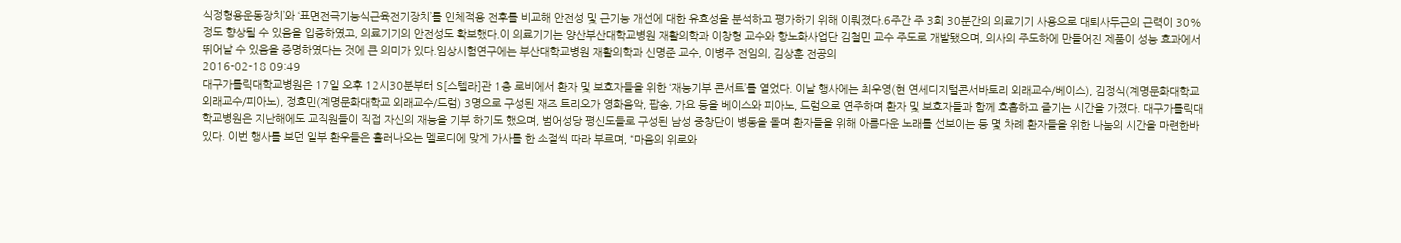식정형용운동장치’와 ‘표면전극기능식근육전기장치’를 인체적용 전후를 비교해 안전성 및 근기능 개선에 대한 유효성을 분석하고 평가하기 위해 이뤄졌다.6주간 주 3회 30분간의 의료기기 사용으로 대퇴사두근의 근력이 30% 정도 향상될 수 있음을 입증하였고, 의료기기의 안전성도 확보했다.이 의료기기는 양산부산대학교병원 재활의학과 이창형 교수와 항노화사업단 김철민 교수 주도로 개발됐으며, 의사의 주도하에 만들어진 제품이 성능 효과에서 뛰어날 수 있음을 증명하였다는 것에 큰 의미가 있다.임상시험연구에는 부산대학교병원 재활의학과 신명준 교수, 이병주 전임의, 김상훈 전공의
2016-02-18 09:49
대구가톨릭대학교병원은 17일 오후 12시30분부터 S[스텔라]관 1층 로비에서 환자 및 보호자들을 위한 ‘재능기부 콘서트’를 열었다. 이날 행사에는 최우영(현 연세디지털콘서바토리 외래교수/베이스), 김정식(계명문화대학교 외래교수/피아노), 정효민(계명문화대학교 외래교수/드럼) 3명으로 구성된 재즈 트리오가 영화음악, 팝송, 가요 등을 베이스와 피아노, 드럼으로 연주하며 환자 및 보호자들과 함께 호흡하고 즐기는 시간을 가졌다. 대구가톨릭대학교병원은 지난해에도 교직원들이 직접 자신의 재능을 기부 하기도 했으며, 범어성당 평신도들로 구성된 남성 중창단이 병동을 돌며 환자들을 위해 아름다운 노래를 선보이는 등 몇 차례 환자들을 위한 나눔의 시간을 마련한바 있다. 이번 행사를 보던 일부 환우들은 흘러나오는 멜로디에 맞게 가사를 한 소절씩 따라 부르며, “마음의 위로와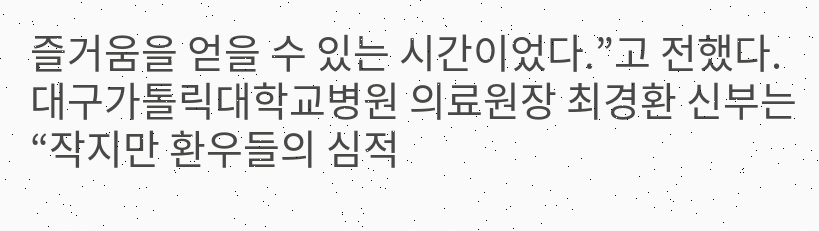즐거움을 얻을 수 있는 시간이었다.”고 전했다. 대구가톨릭대학교병원 의료원장 최경환 신부는 “작지만 환우들의 심적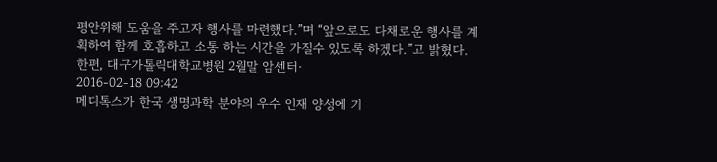평안위해 도움을 주고자 행사를 마련했다.”며 “앞으로도 다채로운 행사를 계획하여 함께 호흡하고 소통 하는 시간을 가질수 있도록 하겠다.”고 밝혔다. 한편, 대구가톨릭대학교병원 2월말 암센터·
2016-02-18 09:42
메디톡스가 한국 생명과학 분야의 우수 인재 양성에 기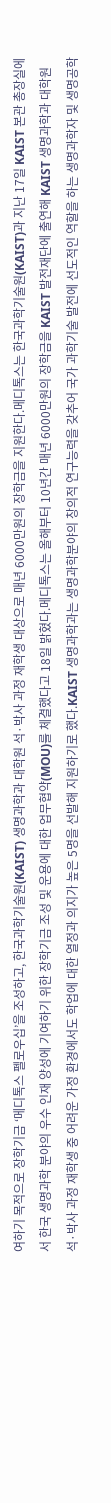여하기 목적으로 장학기금 ‘메디톡스 펠로우십’을 조성하고, 한국과학기술원(KAIST) 생명과학과 대학원 석·박사 과정 재학생 대상으로 매년 6000만원의 장학금을 지원한다.메디톡스는 한국과학기술원(KAIST)과 지난 17일 KAIST 본관 총장실에서 한국 생명과학 분야의 우수 인재 양성에 기여하기 위한 장학기금 조성 및 운용에 대한 업무협약(MOU)를 체결했다고 18일 밝혔다.메디톡스는 올해부터 10년간 매년 6000만원의 장학금을 KAIST 발전재단에 출연해 KAIST 생명과학과 대학원 석·박사 과정 재학생 중 어려운 가정 환경에서도 학업에 대한 열정과 의지가 높은 5명을 선발해 지원하기로 했다.KAIST 생명과학과는 생명과학분야의 창의적 연구능력을 갖추어 국가 과학기술 발전에 선도적인 역할을 하는 생명과학자 및 생명공학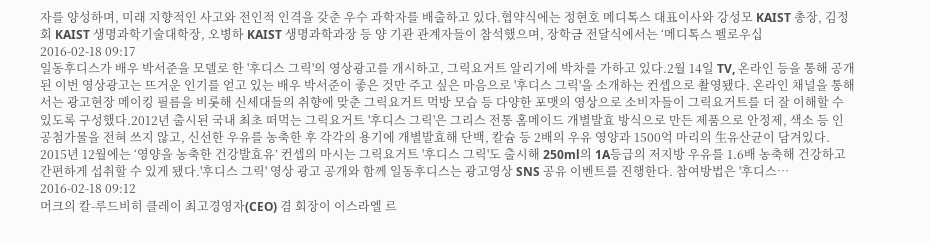자를 양성하며, 미래 지향적인 사고와 전인적 인격을 갖춘 우수 과학자를 배출하고 있다.협약식에는 정현호 메디톡스 대표이사와 강성모 KAIST 총장, 김정회 KAIST 생명과학기술대학장, 오병하 KAIST 생명과학과장 등 양 기관 관계자들이 참석했으며, 장학금 전달식에서는 ‘메디톡스 펠로우십
2016-02-18 09:17
일동후디스가 배우 박서준을 모델로 한 '후디스 그릭'의 영상광고를 개시하고, 그릭요거트 알리기에 박차를 가하고 있다.2월 14일 TV, 온라인 등을 통해 공개된 이번 영상광고는 뜨거운 인기를 얻고 있는 배우 박서준이 좋은 것만 주고 싶은 마음으로 '후디스 그릭'을 소개하는 컨셉으로 촬영됐다. 온라인 채널을 통해서는 광고현장 메이킹 필름을 비롯해 신세대들의 취향에 맞춘 그릭요거트 먹방 모습 등 다양한 포맷의 영상으로 소비자들이 그릭요거트를 더 잘 이해할 수 있도록 구성했다.2012년 출시된 국내 최초 떠먹는 그릭요거트 '후디스 그릭'은 그리스 전통 홈메이드 개별발효 방식으로 만든 제품으로 안정제, 색소 등 인공첨가물을 전혀 쓰지 않고, 신선한 우유를 농축한 후 각각의 용기에 개별발효해 단백, 칼슘 등 2배의 우유 영양과 1500억 마리의 生유산균이 담겨있다. 2015년 12월에는 ‘영양을 농축한 건강발효유’ 컨셉의 마시는 그릭요거트 '후디스 그릭'도 출시해 250ml의 1A등급의 저지방 우유를 1.6배 농축해 건강하고 간편하게 섭취할 수 있게 됐다.'후디스 그릭' 영상 광고 공개와 함께 일동후디스는 광고영상 SNS 공유 이벤트를 진행한다. 참여방법은 '후디스…
2016-02-18 09:12
머크의 칼-루드비히 클레이 최고경영자(CEO) 겸 회장이 이스라엘 르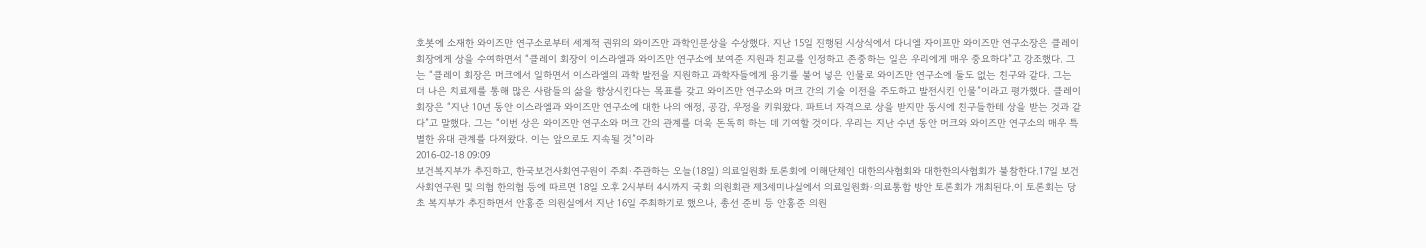호봇에 소재한 와이즈만 연구소로부터 세계적 권위의 와이즈만 과학인문상을 수상했다. 지난 15일 진행된 시상식에서 다니엘 자이프만 와이즈만 연구소장은 클레이 회장에게 상을 수여하면서 “클레이 회장이 이스라엘과 와이즈만 연구소에 보여준 지원과 친교를 인정하고 존중하는 일은 우리에게 매우 중요하다”고 강조했다. 그는 “클레이 회장은 머크에서 일하면서 이스라엘의 과학 발전을 지원하고 과학자들에게 용기를 불어 넣은 인물로 와이즈만 연구소에 둘도 없는 친구와 같다. 그는 더 나은 치료제를 통해 많은 사람들의 삶을 향상시킨다는 목표를 갖고 와이즈만 연구소와 머크 간의 기술 이전을 주도하고 발전시킨 인물”이라고 평가했다. 클레이 회장은 “지난 10년 동안 이스라엘과 와이즈만 연구소에 대한 나의 애정, 공감, 우정을 키워왔다. 파트너 자격으로 상을 받지만 동시에 친구들한테 상을 받는 것과 같다”고 말했다. 그는 “이번 상은 와이즈만 연구소와 머크 간의 관계를 더욱 돈독히 하는 데 기여할 것이다. 우리는 지난 수년 동안 머크와 와이즈만 연구소의 매우 특별한 유대 관계를 다져왔다. 이는 앞으로도 지속될 것”이라
2016-02-18 09:09
보건복지부가 추진하고, 한국보건사회연구원이 주최·주관하는 오늘(18일) 의료일원화 토론회에 이해단체인 대한의사협회와 대한한의사협회가 불참한다.17일 보건사회연구원 및 의협 한의협 등에 따르면 18일 오후 2시부터 4시까지 국회 의원회관 제3세미나실에서 의료일원화·의료통합 방안 토론회가 개최된다.이 토론회는 당초 복지부가 추진하면서 안홍준 의원실에서 지난 16일 주최하기로 했으나, 총선 준비 등 안홍준 의원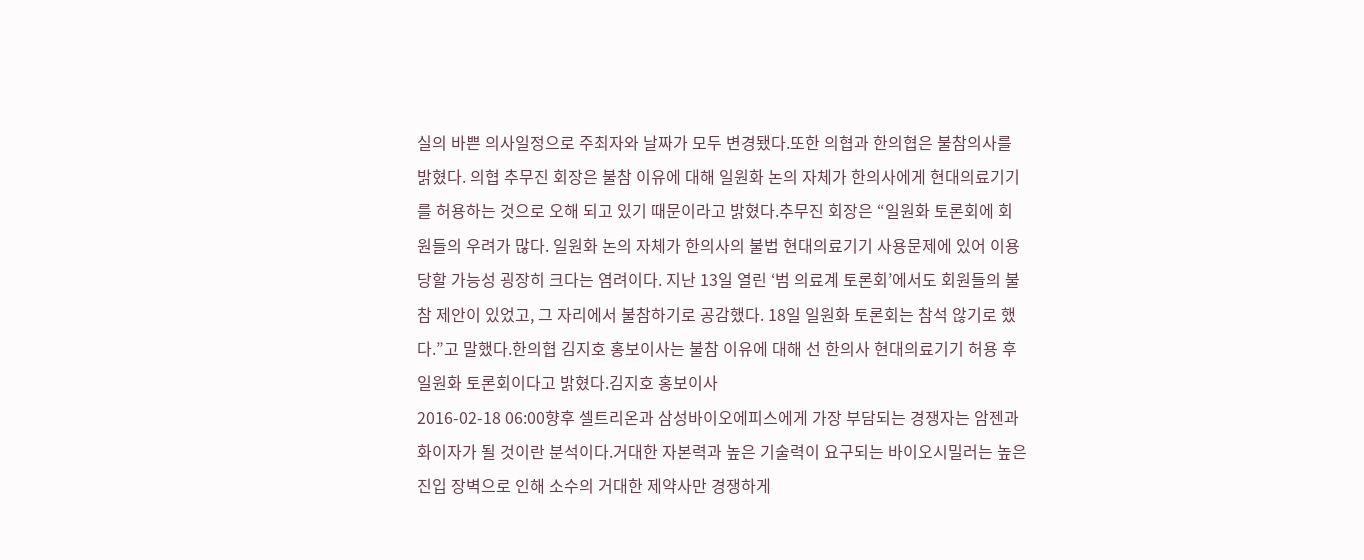실의 바쁜 의사일정으로 주최자와 날짜가 모두 변경됐다.또한 의협과 한의협은 불참의사를 밝혔다. 의협 추무진 회장은 불참 이유에 대해 일원화 논의 자체가 한의사에게 현대의료기기를 허용하는 것으로 오해 되고 있기 때문이라고 밝혔다.추무진 회장은 “일원화 토론회에 회원들의 우려가 많다. 일원화 논의 자체가 한의사의 불법 현대의료기기 사용문제에 있어 이용당할 가능성 굉장히 크다는 염려이다. 지난 13일 열린 ‘범 의료계 토론회’에서도 회원들의 불참 제안이 있었고, 그 자리에서 불참하기로 공감했다. 18일 일원화 토론회는 참석 않기로 했다.”고 말했다.한의협 김지호 홍보이사는 불참 이유에 대해 선 한의사 현대의료기기 허용 후 일원화 토론회이다고 밝혔다.김지호 홍보이사
2016-02-18 06:00향후 셀트리온과 삼성바이오에피스에게 가장 부담되는 경쟁자는 암젠과 화이자가 될 것이란 분석이다.거대한 자본력과 높은 기술력이 요구되는 바이오시밀러는 높은 진입 장벽으로 인해 소수의 거대한 제약사만 경쟁하게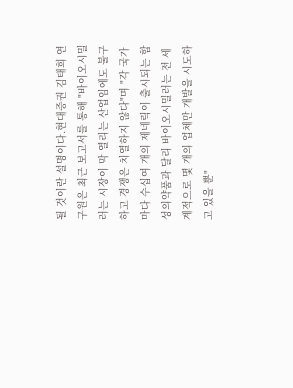될 것이란 설명이다.현대증권 김태희 연구원은 최근 보고서를 통해 "바이오시밀러는 시장이 막 열리는 산업임에도 불구하고 경쟁은 치열하지 않다"며 "각 국가마다 수십여 개의 제네릭이 출시되는 합성의약품과 달리 바이오시밀러는 전 세계적으로 몇 개의 업체만 개발을 시도하고 있을 뿐"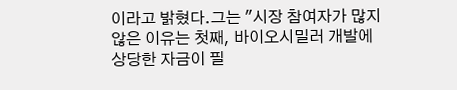이라고 밝혔다.그는 "시장 참여자가 많지 않은 이유는 첫째, 바이오시밀러 개발에 상당한 자금이 필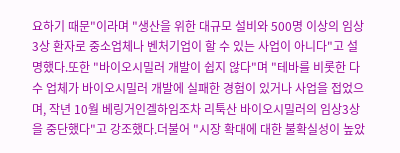요하기 때문"이라며 "생산을 위한 대규모 설비와 500명 이상의 임상3상 환자로 중소업체나 벤처기업이 할 수 있는 사업이 아니다"고 설명했다.또한 "바이오시밀러 개발이 쉽지 않다"며 "테바를 비롯한 다수 업체가 바이오시밀러 개발에 실패한 경험이 있거나 사업을 접었으며, 작년 10월 베링거인겔하임조차 리툭산 바이오시밀러의 임상3상을 중단했다"고 강조했다.더불어 "시장 확대에 대한 불확실성이 높았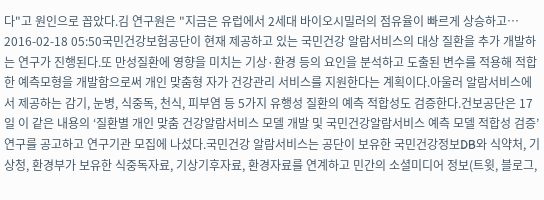다"고 원인으로 꼽았다.김 연구원은 "지금은 유럽에서 2세대 바이오시밀러의 점유율이 빠르게 상승하고…
2016-02-18 05:50국민건강보험공단이 현재 제공하고 있는 국민건강 알람서비스의 대상 질환을 추가 개발하는 연구가 진행된다.또 만성질환에 영향을 미치는 기상·환경 등의 요인을 분석하고 도출된 변수를 적용해 적합한 예측모형을 개발함으로써 개인 맞춤형 자가 건강관리 서비스를 지원한다는 계획이다.아울러 알람서비스에서 제공하는 감기, 눈병, 식중독, 천식, 피부염 등 5가지 유행성 질환의 예측 적합성도 검증한다.건보공단은 17일 이 같은 내용의 ‘질환별 개인 맞춤 건강알람서비스 모델 개발 및 국민건강알람서비스 예측 모델 적합성 검증’ 연구를 공고하고 연구기관 모집에 나섰다.국민건강 알람서비스는 공단이 보유한 국민건강정보DB와 식약처, 기상청, 환경부가 보유한 식중독자료, 기상기후자료, 환경자료를 연계하고 민간의 소셜미디어 정보(트윗, 블로그,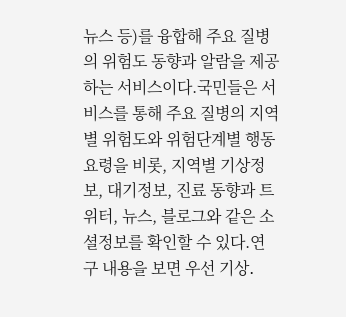뉴스 등)를 융합해 주요 질병의 위험도 동향과 알람을 제공하는 서비스이다.국민들은 서비스를 통해 주요 질병의 지역별 위험도와 위험단계별 행동요령을 비롯, 지역별 기상정보, 대기정보, 진료 동향과 트위터, 뉴스, 블로그와 같은 소셜정보를 확인할 수 있다.연구 내용을 보면 우선 기상․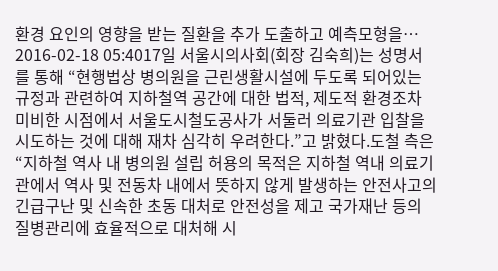환경 요인의 영향을 받는 질환을 추가 도출하고 예측모형을…
2016-02-18 05:4017일 서울시의사회(회장 김숙희)는 성명서를 통해 “현행법상 병의원을 근린생활시설에 두도록 되어있는 규정과 관련하여 지하철역 공간에 대한 법적, 제도적 환경조차 미비한 시점에서 서울도시철도공사가 서둘러 의료기관 입찰을 시도하는 것에 대해 재차 심각히 우려한다.”고 밝혔다.도철 측은 “지하철 역사 내 병의원 설립 허용의 목적은 지하철 역내 의료기관에서 역사 및 전동차 내에서 뜻하지 않게 발생하는 안전사고의 긴급구난 및 신속한 초동 대처로 안전성을 제고 국가재난 등의 질병관리에 효율적으로 대처해 시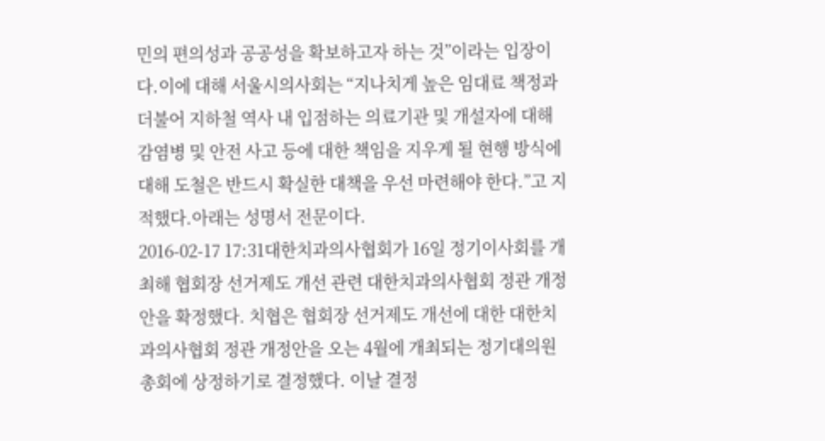민의 편의성과 공공성을 확보하고자 하는 것”이라는 입장이다.이에 대해 서울시의사회는 “지나치게 높은 임대료 책정과 더불어 지하철 역사 내 입점하는 의료기관 및 개설자에 대해 감염병 및 안전 사고 등에 대한 책임을 지우게 될 현행 방식에 대해 도철은 반드시 확실한 대책을 우선 마련해야 한다.”고 지적했다.아래는 성명서 전문이다.
2016-02-17 17:31대한치과의사협회가 16일 정기이사회를 개최해 협회장 선거제도 개선 관련 대한치과의사협회 정관 개정안을 확정했다. 치협은 협회장 선거제도 개선에 대한 대한치과의사협회 정관 개정안을 오는 4월에 개최되는 정기대의원총회에 상정하기로 결정했다. 이날 결정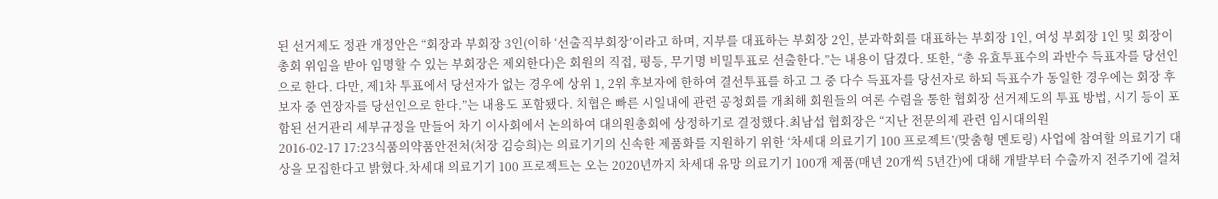된 선거제도 정관 개정안은 “회장과 부회장 3인(이하 ‘선출직부회장’이라고 하며, 지부를 대표하는 부회장 2인, 분과학회를 대표하는 부회장 1인, 여성 부회장 1인 및 회장이 총회 위임을 받아 임명할 수 있는 부회장은 제외한다)은 회원의 직접, 평등, 무기명 비밀투표로 선출한다.”는 내용이 담겼다. 또한, “총 유효투표수의 과반수 득표자를 당선인으로 한다. 다만, 제1차 투표에서 당선자가 없는 경우에 상위 1, 2위 후보자에 한하여 결선투표를 하고 그 중 다수 득표자를 당선자로 하되 득표수가 동일한 경우에는 회장 후보자 중 연장자를 당선인으로 한다.”는 내용도 포함됐다. 치협은 빠른 시일내에 관련 공청회를 개최해 회원들의 여론 수렴을 통한 협회장 선거제도의 투표 방법, 시기 등이 포함된 선거관리 세부규정을 만들어 차기 이사회에서 논의하여 대의원총회에 상정하기로 결정했다.최남섭 협회장은 “지난 전문의제 관련 임시대의원
2016-02-17 17:23식품의약품안전처(처장 김승희)는 의료기기의 신속한 제품화를 지원하기 위한 ‘차세대 의료기기 100 프로젝트’(맞춤형 멘토링) 사업에 참여할 의료기기 대상을 모집한다고 밝혔다.차세대 의료기기 100 프로젝트는 오는 2020년까지 차세대 유망 의료기기 100개 제품(매년 20개씩 5년간)에 대해 개발부터 수출까지 전주기에 걸쳐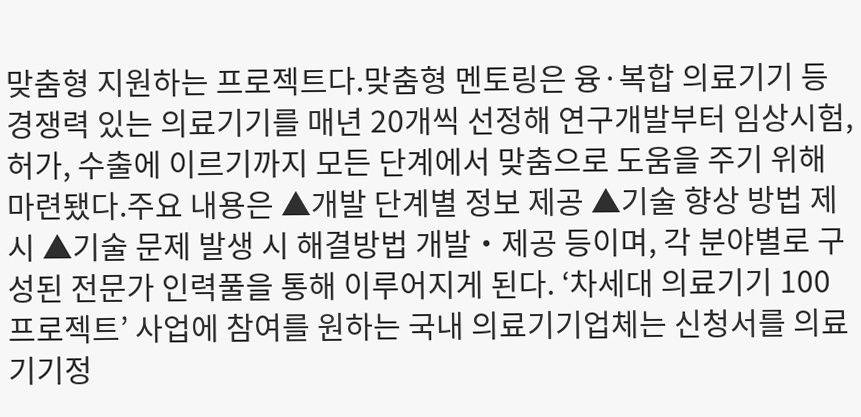맞춤형 지원하는 프로젝트다.맞춤형 멘토링은 융·복합 의료기기 등 경쟁력 있는 의료기기를 매년 20개씩 선정해 연구개발부터 임상시험, 허가, 수출에 이르기까지 모든 단계에서 맞춤으로 도움을 주기 위해 마련됐다.주요 내용은 ▲개발 단계별 정보 제공 ▲기술 향상 방법 제시 ▲기술 문제 발생 시 해결방법 개발‧제공 등이며, 각 분야별로 구성된 전문가 인력풀을 통해 이루어지게 된다. ‘차세대 의료기기 100 프로젝트’ 사업에 참여를 원하는 국내 의료기기업체는 신청서를 의료기기정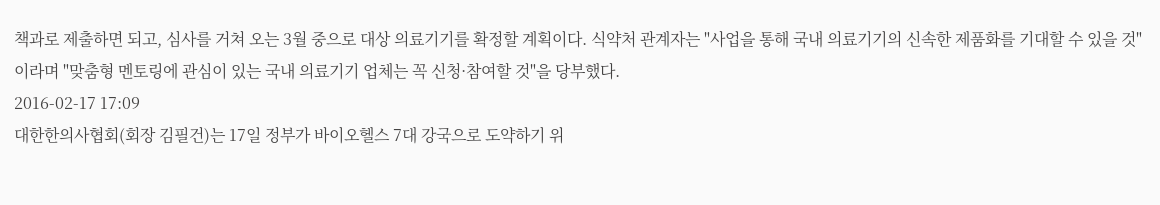책과로 제출하면 되고, 심사를 거쳐 오는 3월 중으로 대상 의료기기를 확정할 계획이다. 식약처 관계자는 "사업을 통해 국내 의료기기의 신속한 제품화를 기대할 수 있을 것"이라며 "맞춤형 멘토링에 관심이 있는 국내 의료기기 업체는 꼭 신청·참여할 것"을 당부했다.
2016-02-17 17:09
대한한의사협회(회장 김필건)는 17일 정부가 바이오헬스 7대 강국으로 도약하기 위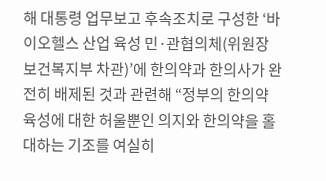해 대통령 업무보고 후속조치로 구성한 ‘바이오헬스 산업 육성 민·관협의체(위원장 보건복지부 차관)’에 한의약과 한의사가 완전히 배제된 것과 관련해 “정부의 한의약 육성에 대한 허울뿐인 의지와 한의약을 홀대하는 기조를 여실히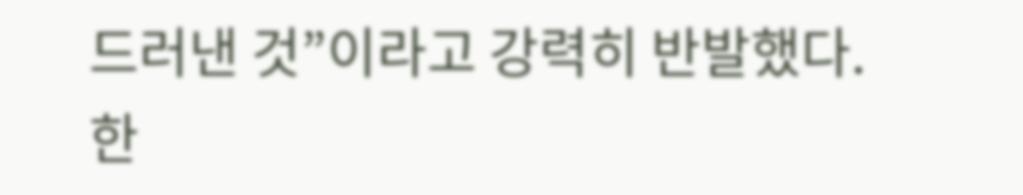드러낸 것”이라고 강력히 반발했다. 한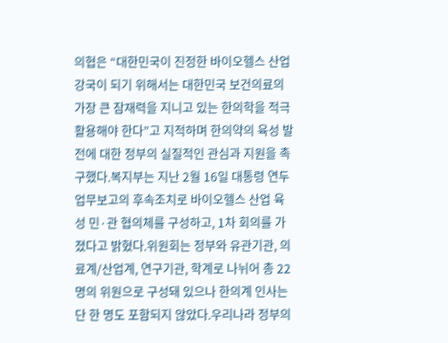의협은 “대한민국이 진정한 바이오헬스 산업 강국이 되기 위해서는 대한민국 보건의료의 가장 큰 잠재력을 지니고 있는 한의학을 적극 활용해야 한다”고 지적하며 한의약의 육성 발전에 대한 정부의 실질적인 관심과 지원을 촉구했다.복지부는 지난 2월 16일 대통령 연두 업무보고의 후속조치로 바이오헬스 산업 육성 민·관 협의체를 구성하고, 1차 회의를 가졌다고 밝혔다.위원회는 정부와 유관기관, 의료계/산업계, 연구기관, 학계로 나뉘어 총 22명의 위원으로 구성돼 있으나 한의계 인사는 단 한 명도 포함되지 않았다.우리나라 정부의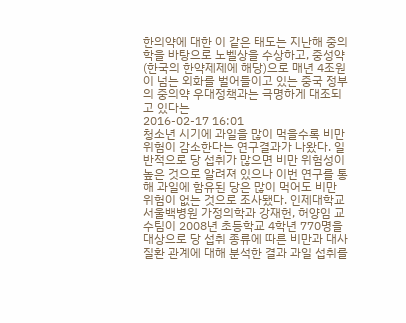한의약에 대한 이 같은 태도는 지난해 중의학을 바탕으로 노벨상을 수상하고, 중성약(한국의 한약제제에 해당)으로 매년 4조원이 넘는 외화를 벌어들이고 있는 중국 정부의 중의약 우대정책과는 극명하게 대조되고 있다는
2016-02-17 16:01
청소년 시기에 과일을 많이 먹을수록 비만 위험이 감소한다는 연구결과가 나왔다. 일반적으로 당 섭취가 많으면 비만 위험성이 높은 것으로 알려져 있으나 이번 연구를 통해 과일에 함유된 당은 많이 먹어도 비만 위험이 없는 것으로 조사됐다. 인제대학교 서울백병원 가정의학과 강재헌, 허양임 교수팀이 2008년 초등학교 4학년 770명을 대상으로 당 섭취 종류에 따른 비만과 대사 질환 관계에 대해 분석한 결과 과일 섭취를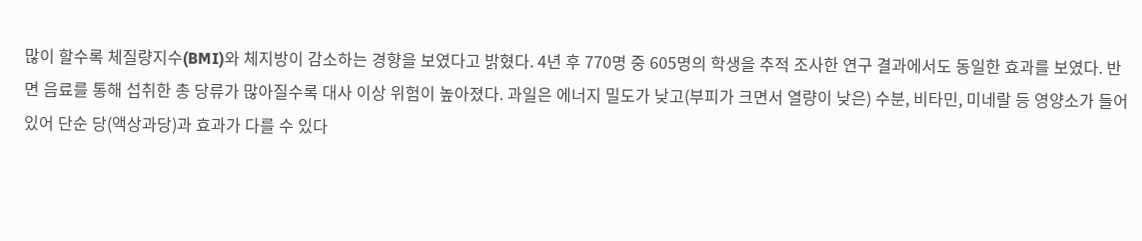많이 할수록 체질량지수(BMI)와 체지방이 감소하는 경향을 보였다고 밝혔다. 4년 후 770명 중 605명의 학생을 추적 조사한 연구 결과에서도 동일한 효과를 보였다. 반면 음료를 통해 섭취한 총 당류가 많아질수록 대사 이상 위험이 높아졌다. 과일은 에너지 밀도가 낮고(부피가 크면서 열량이 낮은) 수분, 비타민, 미네랄 등 영양소가 들어 있어 단순 당(액상과당)과 효과가 다를 수 있다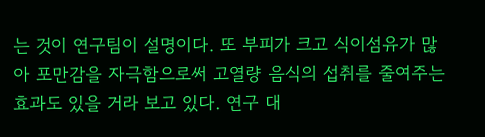는 것이 연구팀이 설명이다. 또 부피가 크고 식이섬유가 많아 포만감을 자극함으로써 고열량 음식의 섭취를 줄여주는 효과도 있을 거라 보고 있다. 연구 대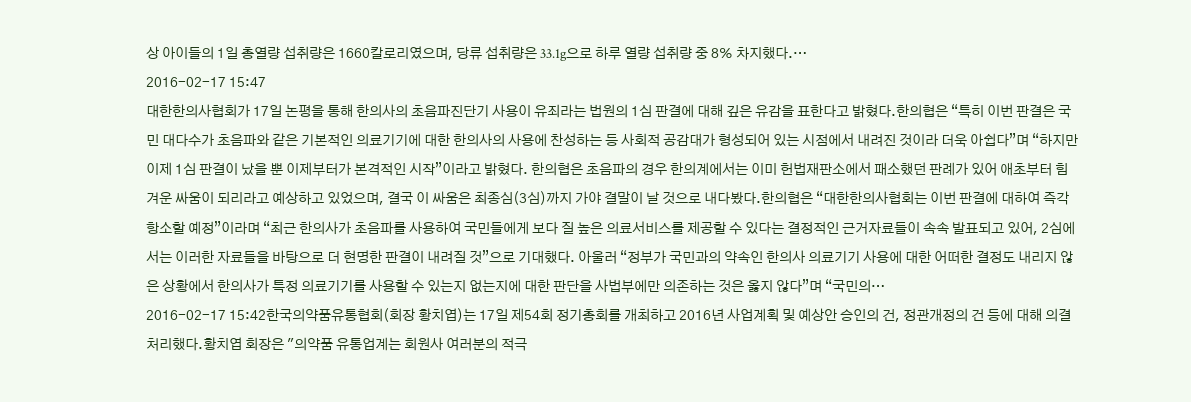상 아이들의 1일 총열량 섭취량은 1660칼로리였으며, 당류 섭취량은 33.1g으로 하루 열량 섭취량 중 8% 차지했다.…
2016-02-17 15:47
대한한의사협회가 17일 논평을 통해 한의사의 초음파진단기 사용이 유죄라는 법원의 1심 판결에 대해 깊은 유감을 표한다고 밝혔다.한의협은 “특히 이번 판결은 국민 대다수가 초음파와 같은 기본적인 의료기기에 대한 한의사의 사용에 찬성하는 등 사회적 공감대가 형성되어 있는 시점에서 내려진 것이라 더욱 아쉽다”며 “하지만 이제 1심 판결이 났을 뿐 이제부터가 본격적인 시작”이라고 밝혔다. 한의협은 초음파의 경우 한의계에서는 이미 헌법재판소에서 패소했던 판례가 있어 애초부터 힘겨운 싸움이 되리라고 예상하고 있었으며, 결국 이 싸움은 최종심(3심)까지 가야 결말이 날 것으로 내다봤다.한의협은 “대한한의사협회는 이번 판결에 대하여 즉각 항소할 예정”이라며 “최근 한의사가 초음파를 사용하여 국민들에게 보다 질 높은 의료서비스를 제공할 수 있다는 결정적인 근거자료들이 속속 발표되고 있어, 2심에서는 이러한 자료들을 바탕으로 더 현명한 판결이 내려질 것”으로 기대했다. 아울러 “정부가 국민과의 약속인 한의사 의료기기 사용에 대한 어떠한 결정도 내리지 않은 상황에서 한의사가 특정 의료기기를 사용할 수 있는지 없는지에 대한 판단을 사법부에만 의존하는 것은 옳지 않다”며 “국민의…
2016-02-17 15:42한국의약품유통협회(회장 황치엽)는 17일 제54회 정기총회를 개최하고 2016년 사업계획 및 예상안 승인의 건, 정관개정의 건 등에 대해 의결 처리했다.황치엽 회장은 "의약품 유통업계는 회원사 여러분의 적극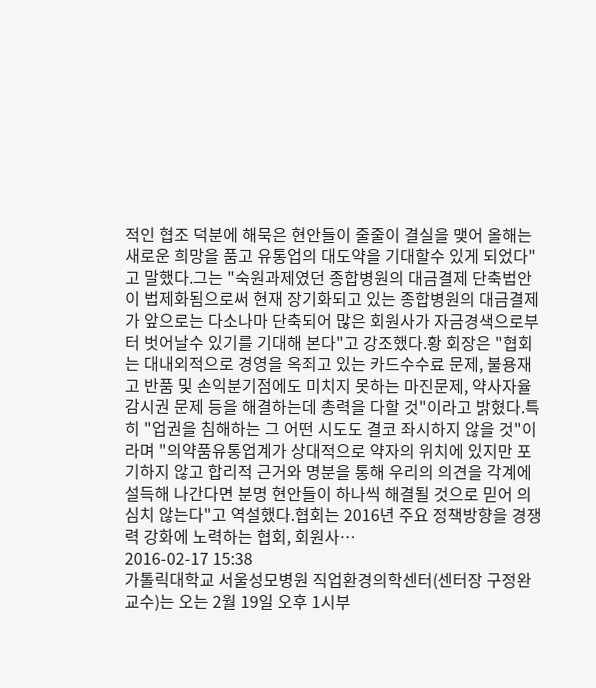적인 협조 덕분에 해묵은 현안들이 줄줄이 결실을 맺어 올해는 새로운 희망을 품고 유통업의 대도약을 기대할수 있게 되었다"고 말했다.그는 "숙원과제였던 종합병원의 대금결제 단축법안이 법제화됨으로써 현재 장기화되고 있는 종합병원의 대금결제가 앞으로는 다소나마 단축되어 많은 회원사가 자금경색으로부터 벗어날수 있기를 기대해 본다"고 강조했다.황 회장은 "협회는 대내외적으로 경영을 옥죄고 있는 카드수수료 문제, 불용재고 반품 및 손익분기점에도 미치지 못하는 마진문제, 약사자율감시권 문제 등을 해결하는데 총력을 다할 것"이라고 밝혔다.특히 "업권을 침해하는 그 어떤 시도도 결코 좌시하지 않을 것"이라며 "의약품유통업계가 상대적으로 약자의 위치에 있지만 포기하지 않고 합리적 근거와 명분을 통해 우리의 의견을 각계에 설득해 나간다면 분명 현안들이 하나씩 해결될 것으로 믿어 의심치 않는다"고 역설했다.협회는 2016년 주요 정책방향을 경쟁력 강화에 노력하는 협회, 회원사…
2016-02-17 15:38
가톨릭대학교 서울성모병원 직업환경의학센터(센터장 구정완 교수)는 오는 2월 19일 오후 1시부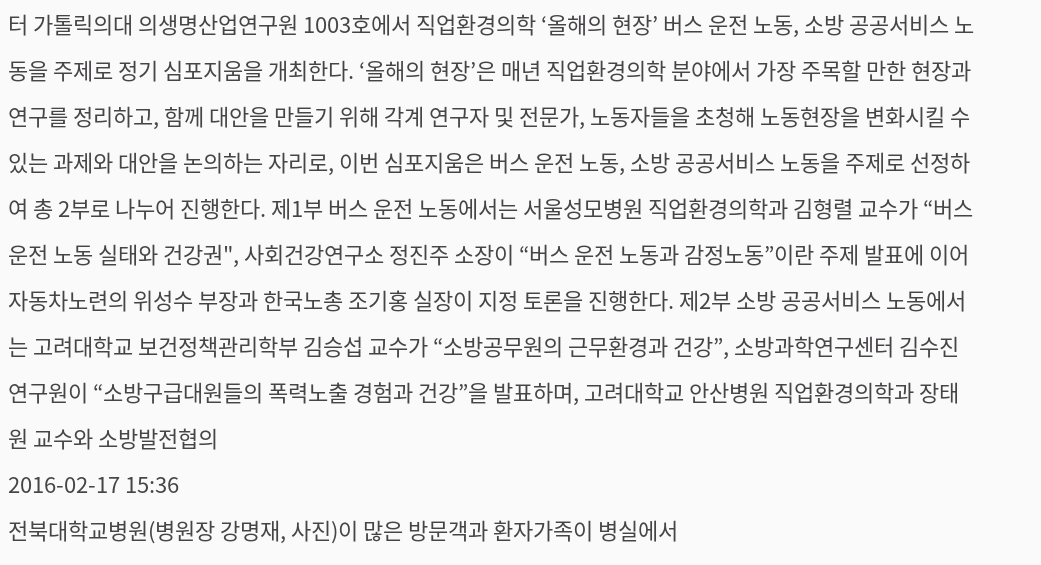터 가톨릭의대 의생명산업연구원 1003호에서 직업환경의학 ‘올해의 현장’ 버스 운전 노동, 소방 공공서비스 노동을 주제로 정기 심포지움을 개최한다. ‘올해의 현장’은 매년 직업환경의학 분야에서 가장 주목할 만한 현장과 연구를 정리하고, 함께 대안을 만들기 위해 각계 연구자 및 전문가, 노동자들을 초청해 노동현장을 변화시킬 수 있는 과제와 대안을 논의하는 자리로, 이번 심포지움은 버스 운전 노동, 소방 공공서비스 노동을 주제로 선정하여 총 2부로 나누어 진행한다. 제1부 버스 운전 노동에서는 서울성모병원 직업환경의학과 김형렬 교수가 “버스 운전 노동 실태와 건강권", 사회건강연구소 정진주 소장이 “버스 운전 노동과 감정노동”이란 주제 발표에 이어 자동차노련의 위성수 부장과 한국노총 조기홍 실장이 지정 토론을 진행한다. 제2부 소방 공공서비스 노동에서는 고려대학교 보건정책관리학부 김승섭 교수가 “소방공무원의 근무환경과 건강”, 소방과학연구센터 김수진 연구원이 “소방구급대원들의 폭력노출 경험과 건강”을 발표하며, 고려대학교 안산병원 직업환경의학과 장태원 교수와 소방발전협의
2016-02-17 15:36
전북대학교병원(병원장 강명재, 사진)이 많은 방문객과 환자가족이 병실에서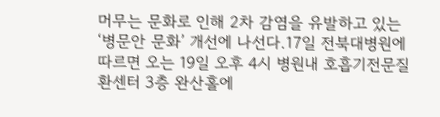머무는 문화로 인해 2차 감염을 유발하고 있는 ‘병문안 문화’ 개선에 나선다.17일 전북대병원에 따르면 오는 19일 오후 4시 병원내 호흡기전문질환센터 3층 완산홀에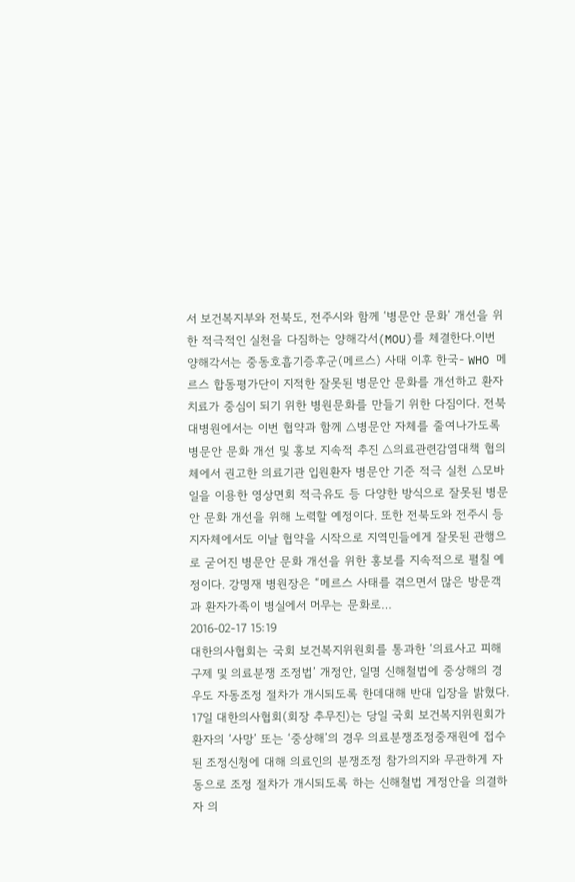서 보건복지부와 전북도, 전주시와 함께 ‘병문안 문화’ 개선을 위한 적극적인 실천을 다짐하는 양해각서(MOU)를 체결한다.이번 양해각서는 중동호흡기증후군(메르스) 사태 이후 한국- WHO 메르스 합동평가단이 지적한 잘못된 병문안 문화를 개선하고 환자치료가 중심이 되기 위한 병원문화를 만들기 위한 다짐이다. 전북대병원에서는 이번 협약과 함께 △병문안 자체를 줄여나가도록 병문안 문화 개선 및 홍보 지속적 추진 △의료관련감염대책 협의체에서 권고한 의료기관 입원환자 병문안 기준 적극 실천 △모바일을 이용한 영상면회 적극유도 등 다양한 방식으로 잘못된 병문안 문화 개선을 위해 노력할 예정이다. 또한 전북도와 전주시 등 지자체에서도 이날 협약을 시작으로 지역민들에게 잘못된 관행으로 굳어진 병문안 문화 개선을 위한 홍보를 지속적으로 펼칠 예정이다. 강명재 병원장은 “메르스 사태를 겪으면서 많은 방문객과 환자가족이 병실에서 머무는 문화로…
2016-02-17 15:19
대한의사협회는 국회 보건복지위원회를 통과한 ‘의료사고 피해구제 및 의료분쟁 조정법’ 개정안, 일명 신해철법에 중상해의 경우도 자동조정 절차가 개시되도록 한데대해 반대 입장을 밝혔다. 17일 대한의사협회(회장 추무진)는 당일 국회 보건복지위원회가 환자의 ‘사망’ 또는 ‘중상해’의 경우 의료분쟁조정중재원에 접수된 조정신청에 대해 의료인의 분쟁조정 참가의지와 무관하게 자동으로 조정 절차가 개시되도록 하는 신해철법 게정안을 의결하자 의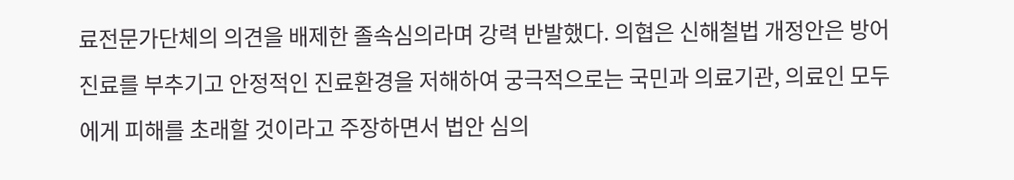료전문가단체의 의견을 배제한 졸속심의라며 강력 반발했다. 의협은 신해철법 개정안은 방어 진료를 부추기고 안정적인 진료환경을 저해하여 궁극적으로는 국민과 의료기관, 의료인 모두에게 피해를 초래할 것이라고 주장하면서 법안 심의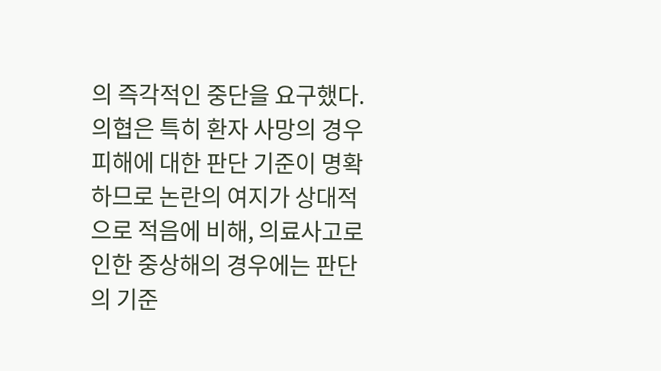의 즉각적인 중단을 요구했다. 의협은 특히 환자 사망의 경우 피해에 대한 판단 기준이 명확하므로 논란의 여지가 상대적으로 적음에 비해, 의료사고로 인한 중상해의 경우에는 판단의 기준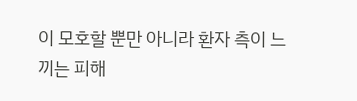이 모호할 뿐만 아니라 환자 측이 느끼는 피해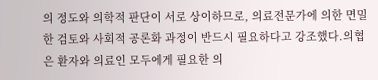의 정도와 의학적 판단이 서로 상이하므로, 의료전문가에 의한 면밀한 검토와 사회적 공론화 과정이 반드시 필요하다고 강조했다.의협은 환자와 의료인 모두에게 필요한 의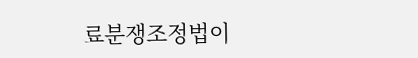료분쟁조정법이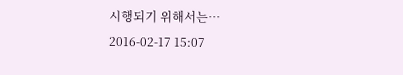시행되기 위해서는…
2016-02-17 15:07